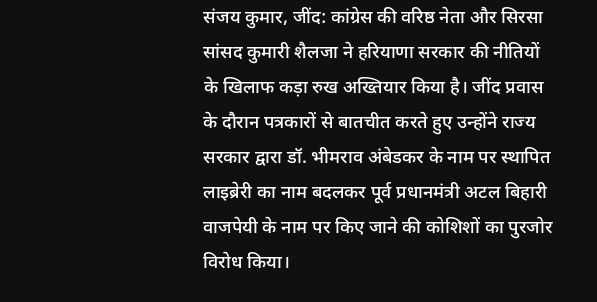संजय कुमार, जींद: कांग्रेस की वरिष्ठ नेता और सिरसा सांसद कुमारी शैलजा ने हरियाणा सरकार की नीतियों के खिलाफ कड़ा रुख अख्तियार किया है। जींद प्रवास के दौरान पत्रकारों से बातचीत करते हुए उन्होंने राज्य सरकार द्वारा डॉ. भीमराव अंबेडकर के नाम पर स्थापित लाइब्रेरी का नाम बदलकर पूर्व प्रधानमंत्री अटल बिहारी वाजपेयी के नाम पर किए जाने की कोशिशों का पुरजोर विरोध किया।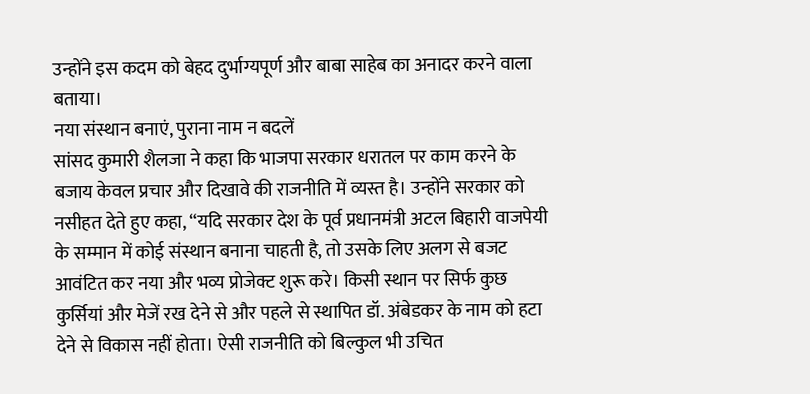उन्होंने इस कदम को बेहद दुर्भाग्यपूर्ण और बाबा साहेब का अनादर करने वाला बताया।
नया संस्थान बनाएं, पुराना नाम न बदलें
सांसद कुमारी शैलजा ने कहा कि भाजपा सरकार धरातल पर काम करने के बजाय केवल प्रचार और दिखावे की राजनीति में व्यस्त है। उन्होंने सरकार को नसीहत देते हुए कहा, “यदि सरकार देश के पूर्व प्रधानमंत्री अटल बिहारी वाजपेयी के सम्मान में कोई संस्थान बनाना चाहती है, तो उसके लिए अलग से बजट आवंटित कर नया और भव्य प्रोजेक्ट शुरू करे। किसी स्थान पर सिर्फ कुछ कुर्सियां और मेजें रख देने से और पहले से स्थापित डॉ. अंबेडकर के नाम को हटा देने से विकास नहीं होता। ऐसी राजनीति को बिल्कुल भी उचित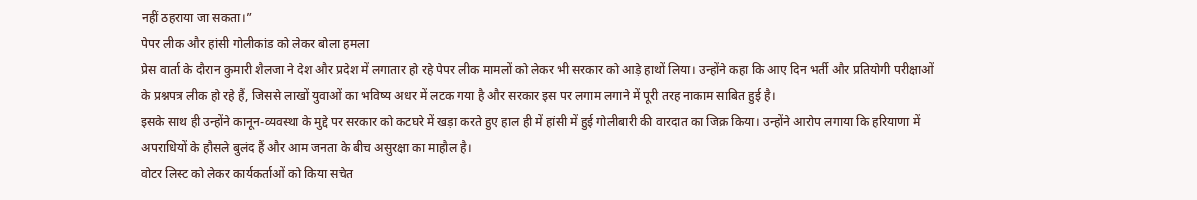नहीं ठहराया जा सकता।”
पेपर लीक और हांसी गोलीकांड को लेकर बोला हमला
प्रेस वार्ता के दौरान कुमारी शैलजा ने देश और प्रदेश में लगातार हो रहे पेपर लीक मामलों को लेकर भी सरकार को आड़े हाथों लिया। उन्होंने कहा कि आए दिन भर्ती और प्रतियोगी परीक्षाओं के प्रश्नपत्र लीक हो रहे हैं, जिससे लाखों युवाओं का भविष्य अधर में लटक गया है और सरकार इस पर लगाम लगाने में पूरी तरह नाकाम साबित हुई है।
इसके साथ ही उन्होंने कानून-व्यवस्था के मुद्दे पर सरकार को कटघरे में खड़ा करते हुए हाल ही में हांसी में हुई गोलीबारी की वारदात का जिक्र किया। उन्होंने आरोप लगाया कि हरियाणा में अपराधियों के हौसले बुलंद हैं और आम जनता के बीच असुरक्षा का माहौल है।
वोटर लिस्ट को लेकर कार्यकर्ताओं को किया सचेत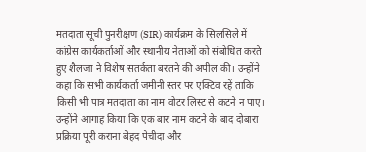मतदाता सूची पुनरीक्षण (SIR) कार्यक्रम के सिलसिले में कांग्रेस कार्यकर्ताओं और स्थानीय नेताओं को संबोधित करते हुए शैलजा ने विशेष सतर्कता बरतने की अपील की। उन्होंने कहा कि सभी कार्यकर्ता जमीनी स्तर पर एक्टिव रहें ताकि किसी भी पात्र मतदाता का नाम वोटर लिस्ट से कटने न पाए। उन्होंने आगाह किया कि एक बार नाम कटने के बाद दोबारा प्रक्रिया पूरी कराना बेहद पेचीदा और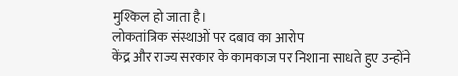मुश्किल हो जाता है।
लोकतांत्रिक संस्थाओं पर दबाव का आरोप
केंद्र और राज्य सरकार के कामकाज पर निशाना साधते हुए उन्होंने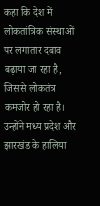कहा कि देश में लोकतांत्रिक संस्थाओं पर लगातार दबाव बढ़ाया जा रहा है, जिससे लोकतंत्र कमजोर हो रहा है। उन्होंने मध्य प्रदेश और झारखंड के हालिया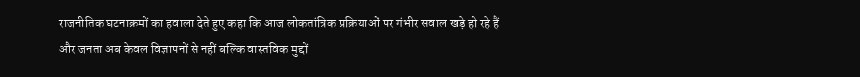राजनीतिक घटनाक्रमों का हवाला देते हुए कहा कि आज लोकतांत्रिक प्रक्रियाओं पर गंभीर सवाल खड़े हो रहे हैं और जनता अब केवल विज्ञापनों से नहीं बल्कि वास्तविक मुद्दों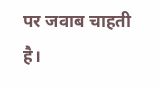पर जवाब चाहती है।